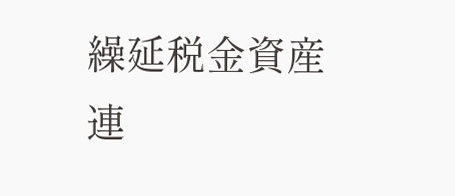繰延税金資産
連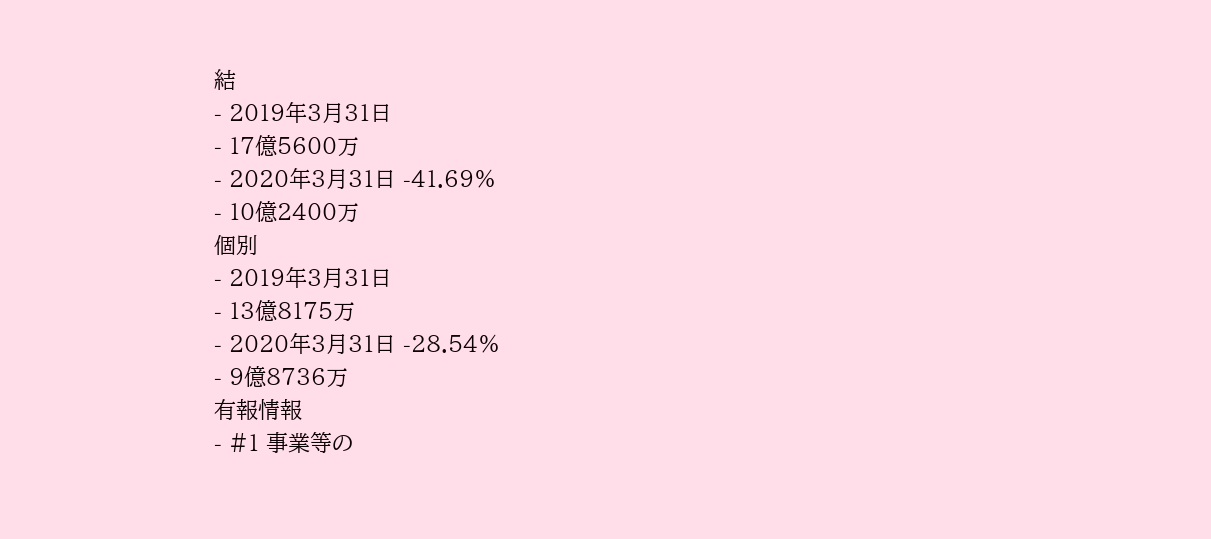結
- 2019年3月31日
- 17億5600万
- 2020年3月31日 -41.69%
- 10億2400万
個別
- 2019年3月31日
- 13億8175万
- 2020年3月31日 -28.54%
- 9億8736万
有報情報
- #1 事業等の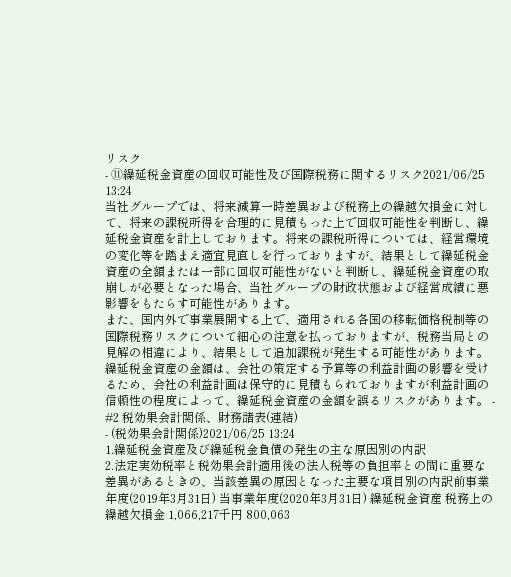リスク
- ⑪繰延税金資産の回収可能性及び国際税務に関するリスク2021/06/25 13:24
当社グループでは、将来減算一時差異および税務上の繰越欠損金に対して、将来の課税所得を合理的に見積もった上で回収可能性を判断し、繰延税金資産を計上しております。将来の課税所得については、経営環境の変化等を踏まえ適宜見直しを行っておりますが、結果として繰延税金資産の全額または一部に回収可能性がないと判断し、繰延税金資産の取崩しが必要となった場合、当社グループの財政状態および経営成績に悪影響をもたらす可能性があります。
また、国内外で事業展開する上で、適用される各国の移転価格税制等の国際税務リスクについて細心の注意を払っておりますが、税務当局との見解の相違により、結果として追加課税が発生する可能性があります。繰延税金資産の金額は、会社の策定する予算等の利益計画の影響を受けるため、会社の利益計画は保守的に見積もられておりますが利益計画の信頼性の程度によって、繰延税金資産の金額を誤るリスクがあります。 - #2 税効果会計関係、財務諸表(連結)
- (税効果会計関係)2021/06/25 13:24
1.繰延税金資産及び繰延税金負債の発生の主な原因別の内訳
2.法定実効税率と税効果会計適用後の法人税等の負担率との間に重要な差異があるときの、当該差異の原因となった主要な項目別の内訳前事業年度(2019年3月31日) 当事業年度(2020年3月31日) 繰延税金資産 税務上の繰越欠損金 1,066,217千円 800,063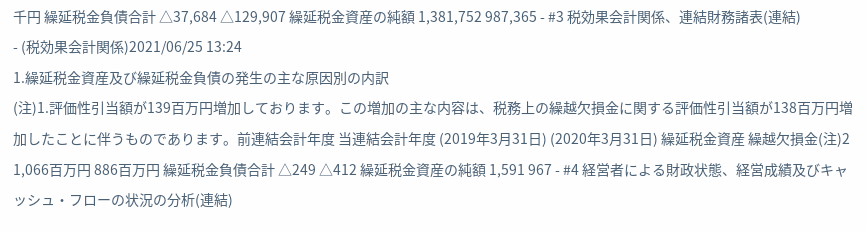千円 繰延税金負債合計 △37,684 △129,907 繰延税金資産の純額 1,381,752 987,365 - #3 税効果会計関係、連結財務諸表(連結)
- (税効果会計関係)2021/06/25 13:24
1.繰延税金資産及び繰延税金負債の発生の主な原因別の内訳
(注)1.評価性引当額が139百万円増加しております。この増加の主な内容は、税務上の繰越欠損金に関する評価性引当額が138百万円増加したことに伴うものであります。前連結会計年度 当連結会計年度 (2019年3月31日) (2020年3月31日) 繰延税金資産 繰越欠損金(注)2 1,066百万円 886百万円 繰延税金負債合計 △249 △412 繰延税金資産の純額 1,591 967 - #4 経営者による財政状態、経営成績及びキャッシュ・フローの状況の分析(連結)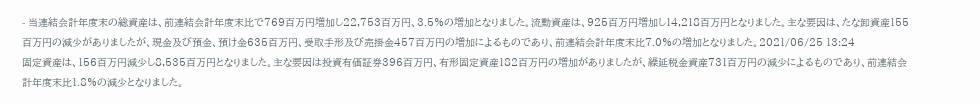- 当連結会計年度末の総資産は、前連結会計年度末比で769百万円増加し22,753百万円、3.5%の増加となりました。流動資産は、925百万円増加し14,218百万円となりました。主な要因は、たな卸資産155百万円の減少がありましたが、現金及び預金、預け金635百万円、受取手形及び売掛金457百万円の増加によるものであり、前連結会計年度末比7.0%の増加となりました。2021/06/25 13:24
固定資産は、156百万円減少し8,535百万円となりました。主な要因は投資有価証券396百万円、有形固定資産182百万円の増加がありましたが、繰延税金資産731百万円の減少によるものであり、前連結会計年度末比1.8%の減少となりました。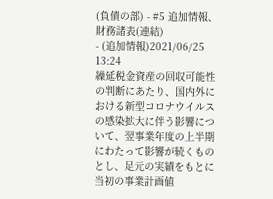(負債の部) - #5 追加情報、財務諸表(連結)
- (追加情報)2021/06/25 13:24
繰延税金資産の回収可能性の判断にあたり、国内外における新型コロナウイルスの感染拡大に伴う影響について、翌事業年度の上半期にわたって影響が続くものとし、足元の実績をもとに当初の事業計画値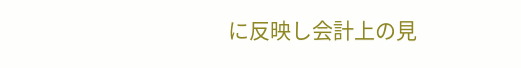に反映し会計上の見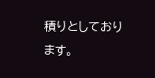積りとしております。